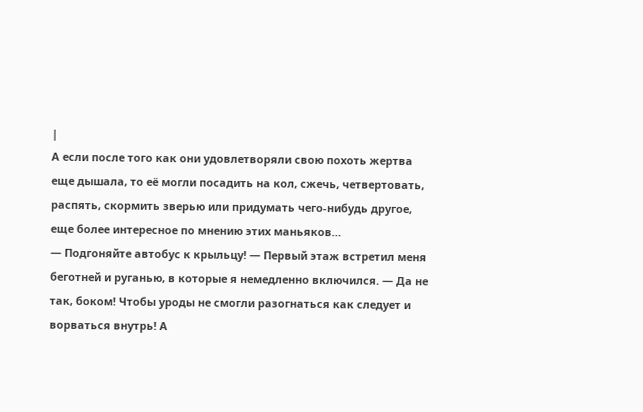|
А если после того как они удовлетворяли свою похоть жертва еще дышала, то её могли посадить на кол, сжечь, четвертовать, распять, скормить зверью или придумать чего-нибудь другое, еще более интересное по мнению этих маньяков…
— Подгоняйте автобус к крыльцу! — Первый этаж встретил меня беготней и руганью, в которые я немедленно включился. — Да не так, боком! Чтобы уроды не смогли разогнаться как следует и ворваться внутрь! А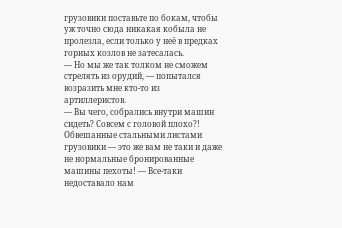грузовики поставьте по бокам, чтобы уж точно сюда никакая кобыла не пролезла, если только у неё в предках горных козлов не затесалась.
— Но мы же так толком не сможем стрелять из орудий, — попытался возразить мне кто-то из артиллеристов.
— Вы чего, собрались внутри машин сидеть? Совсем с головой плохо?! Обвешанные стальными листами грузовики — это же вам не таки и даже не нормальные бронированные машины пехоты! — Все-таки недоставало нам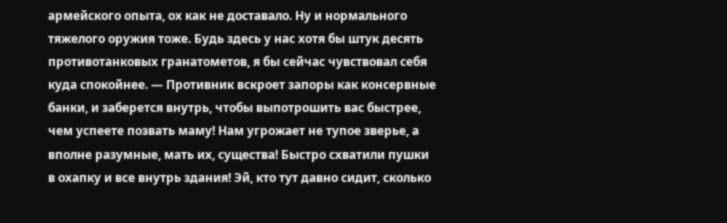армейского опыта, ох как не доставало. Ну и нормального тяжелого оружия тоже. Будь здесь у нас хотя бы штук десять противотанковых гранатометов, я бы сейчас чувствовал себя куда спокойнее. — Противник вскроет запоры как консервные банки, и заберется внутрь, чтобы выпотрошить вас быстрее, чем успеете позвать маму! Нам угрожает не тупое зверье, а вполне разумные, мать их, существа! Быстро схватили пушки в охапку и все внутрь здания! Эй, кто тут давно сидит, сколько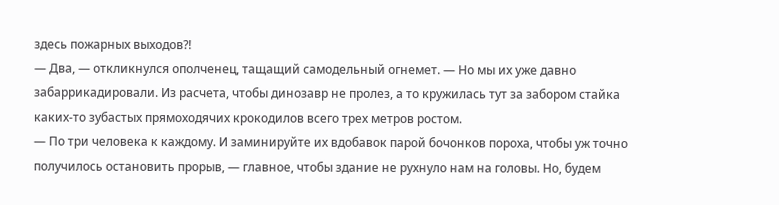здесь пожарных выходов?!
— Два, — откликнулся ополченец, тащащий самодельный огнемет. — Но мы их уже давно забаррикадировали. Из расчета, чтобы динозавр не пролез, а то кружилась тут за забором стайка каких-то зубастых прямоходячих крокодилов всего трех метров ростом.
— По три человека к каждому. И заминируйте их вдобавок парой бочонков пороха, чтобы уж точно получилось остановить прорыв, — главное, чтобы здание не рухнуло нам на головы. Но, будем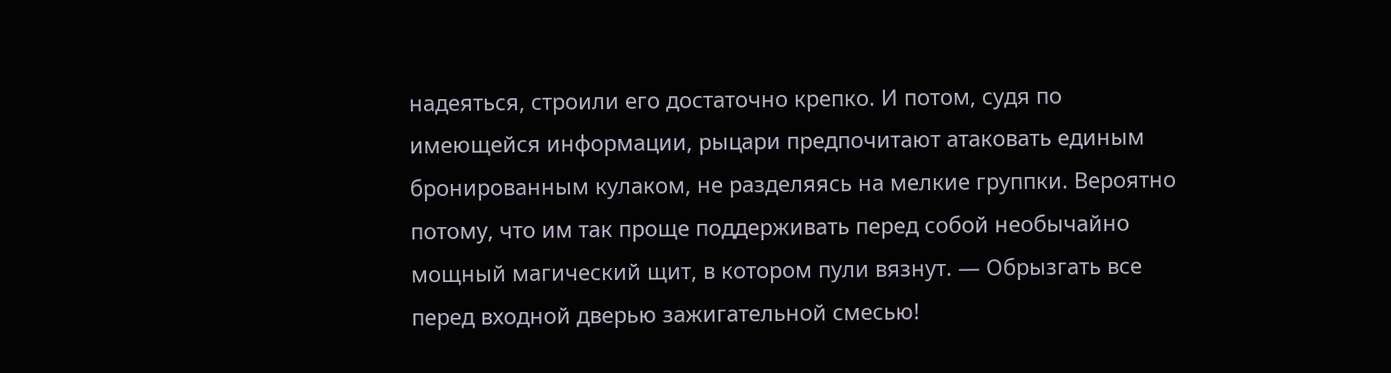надеяться, строили его достаточно крепко. И потом, судя по имеющейся информации, рыцари предпочитают атаковать единым бронированным кулаком, не разделяясь на мелкие группки. Вероятно потому, что им так проще поддерживать перед собой необычайно мощный магический щит, в котором пули вязнут. — Обрызгать все перед входной дверью зажигательной смесью!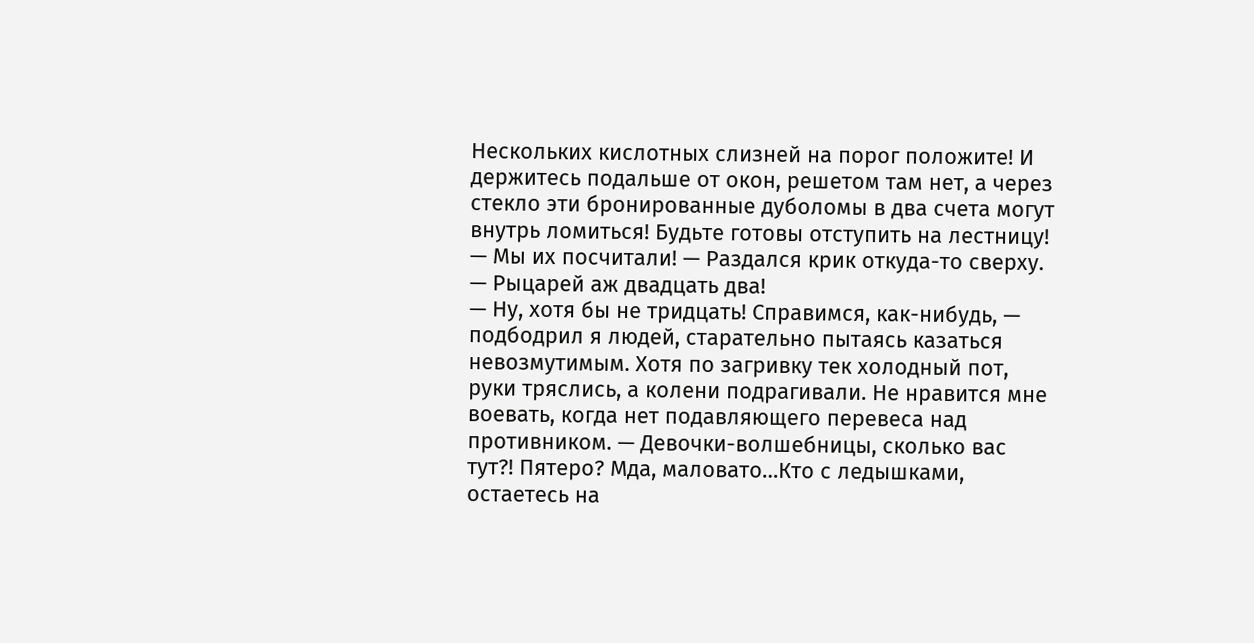Нескольких кислотных слизней на порог положите! И держитесь подальше от окон, решетом там нет, а через стекло эти бронированные дуболомы в два счета могут внутрь ломиться! Будьте готовы отступить на лестницу!
— Мы их посчитали! — Раздался крик откуда-то сверху. — Рыцарей аж двадцать два!
— Ну, хотя бы не тридцать! Справимся, как-нибудь, — подбодрил я людей, старательно пытаясь казаться невозмутимым. Хотя по загривку тек холодный пот, руки тряслись, а колени подрагивали. Не нравится мне воевать, когда нет подавляющего перевеса над противником. — Девочки-волшебницы, сколько вас тут?! Пятеро? Мда, маловато…Кто с ледышками, остаетесь на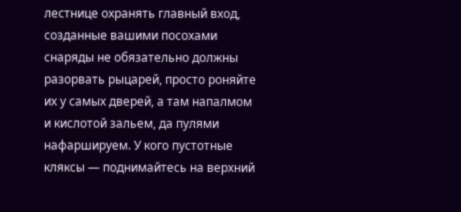лестнице охранять главный вход, созданные вашими посохами снаряды не обязательно должны разорвать рыцарей, просто роняйте их у самых дверей, а там напалмом и кислотой зальем, да пулями нафаршируем. У кого пустотные кляксы — поднимайтесь на верхний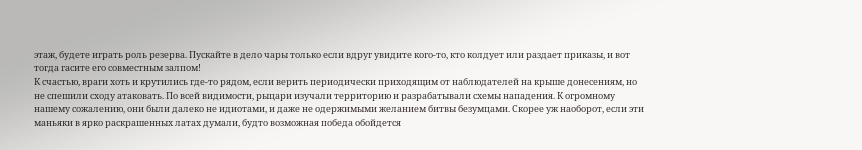этаж, будете играть роль резерва. Пускайте в дело чары только если вдруг увидите кого-то, кто колдует или раздает приказы, и вот тогда гасите его совместным залпом!
К счастью, враги хоть и крутились где-то рядом, если верить периодически приходящим от наблюдателей на крыше донесениям, но не спешили сходу атаковать. По всей видимости, рыцари изучали территорию и разрабатывали схемы нападения. К огромному нашему сожалению, они были далеко не идиотами, и даже не одержимыми желанием битвы безумцами. Скорее уж наоборот, если эти маньяки в ярко раскрашенных латах думали, будто возможная победа обойдется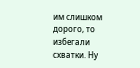им слишком дорого, то избегали схватки. Ну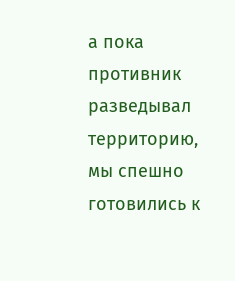а пока противник разведывал территорию, мы спешно готовились к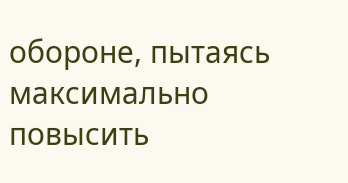обороне, пытаясь максимально повысить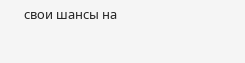свои шансы на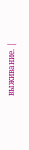выживание. |